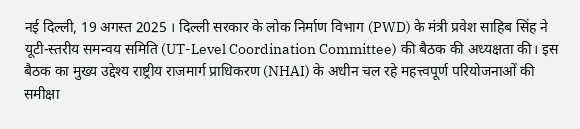नई दिल्ली, 19 अगस्त 2025 । दिल्ली सरकार के लोक निर्माण विभाग (PWD) के मंत्री प्रवेश साहिब सिंह ने यूटी-स्तरीय समन्वय समिति (UT-Level Coordination Committee) की बैठक की अध्यक्षता की। इस बैठक का मुख्य उद्देश्य राष्ट्रीय राजमार्ग प्राधिकरण (NHAI) के अधीन चल रहे महत्त्वपूर्ण परियोजनाओं की समीक्षा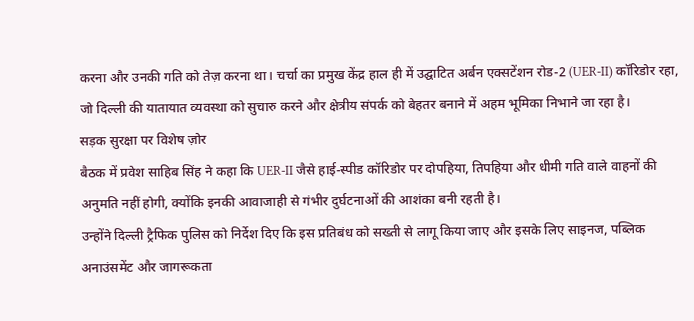करना और उनकी गति को तेज़ करना था। चर्चा का प्रमुख केंद्र हाल ही में उद्घाटित अर्बन एक्सटेंशन रोड-2 (UER-II) कॉरिडोर रहा, जो दिल्ली की यातायात व्यवस्था को सुचारु करने और क्षेत्रीय संपर्क को बेहतर बनाने में अहम भूमिका निभाने जा रहा है।
सड़क सुरक्षा पर विशेष ज़ोर
बैठक में प्रवेश साहिब सिंह ने कहा कि UER-II जैसे हाई-स्पीड कॉरिडोर पर दोपहिया, तिपहिया और धीमी गति वाले वाहनों की अनुमति नहीं होगी, क्योंकि इनकी आवाजाही से गंभीर दुर्घटनाओं की आशंका बनी रहती है।
उन्होंने दिल्ली ट्रैफिक पुलिस को निर्देश दिए कि इस प्रतिबंध को सख्ती से लागू किया जाए और इसके लिए साइनज, पब्लिक अनाउंसमेंट और जागरूकता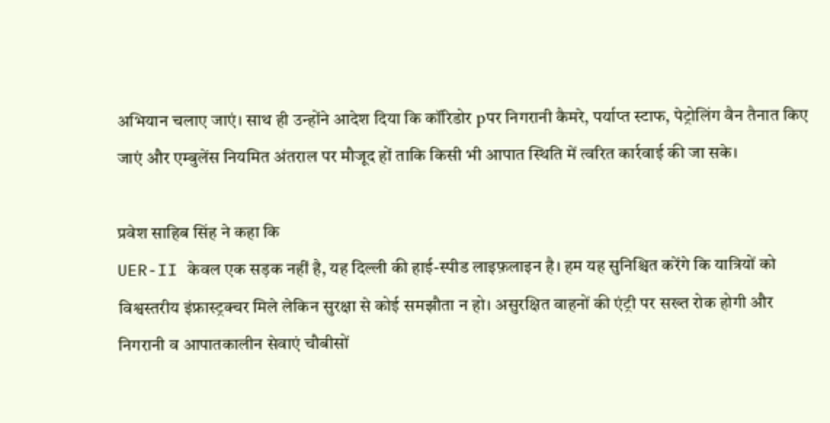अभियान चलाए जाएं। साथ ही उन्होंने आदेश दिया कि कॉरिडोर pपर निगरानी कैमरे, पर्याप्त स्टाफ, पेट्रोलिंग वैन तैनात किए जाएं और एम्बुलेंस नियमित अंतराल पर मौजूद हों ताकि किसी भी आपात स्थिति में त्वरित कार्रवाई की जा सके।

प्रवेश साहिब सिंह ने कहा कि
UER-II केवल एक सड़क नहीं है, यह दिल्ली की हाई-स्पीड लाइफ़लाइन है। हम यह सुनिश्चित करेंगे कि यात्रियों को विश्वस्तरीय इंफ्रास्ट्रक्चर मिले लेकिन सुरक्षा से कोई समझौता न हो। असुरक्षित वाहनों की एंट्री पर सख्त रोक होगी और निगरानी व आपातकालीन सेवाएं चौबीसों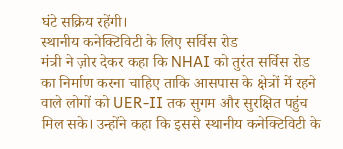घंटे सक्रिय रहेंगी।
स्थानीय कनेक्टिविटी के लिए सर्विस रोड
मंत्री ने ज़ोर देकर कहा कि NHAI को तुरंत सर्विस रोड का निर्माण करना चाहिए ताकि आसपास के क्षेत्रों में रहने वाले लोगों को UER-II तक सुगम और सुरक्षित पहुंच मिल सके। उन्होंने कहा कि इससे स्थानीय कनेक्टिविटी के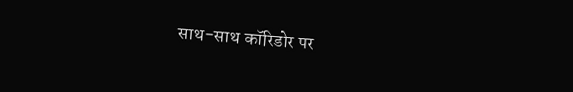साथ-साथ कॉरिडोर पर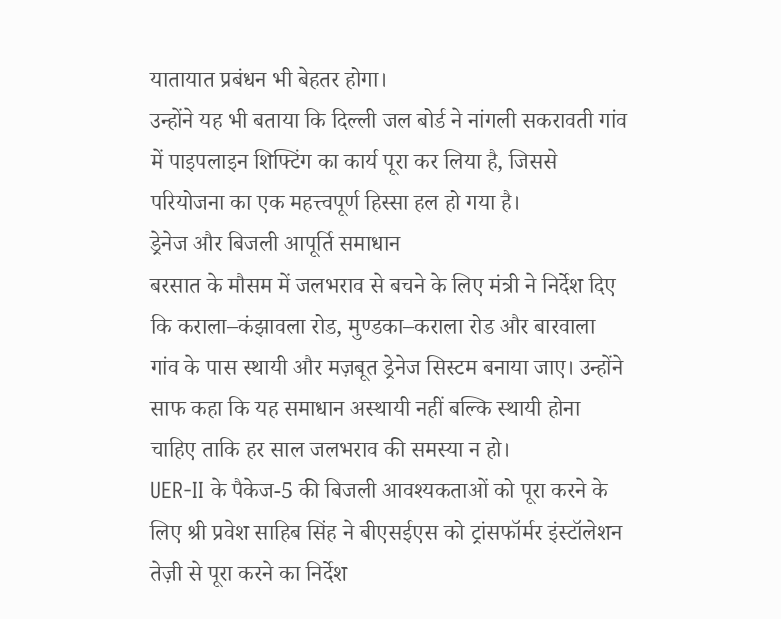यातायात प्रबंधन भी बेहतर होगा।
उन्होंने यह भी बताया कि दिल्ली जल बोर्ड ने नांगली सकरावती गांव में पाइपलाइन शिफ्टिंग का कार्य पूरा कर लिया है, जिससे परियोजना का एक महत्त्वपूर्ण हिस्सा हल हो गया है।
ड्रेनेज और बिजली आपूर्ति समाधान
बरसात के मौसम में जलभराव से बचने के लिए मंत्री ने निर्देश दिए कि कराला–कंझावला रोड, मुण्डका–कराला रोड और बारवाला गांव के पास स्थायी और मज़बूत ड्रेनेज सिस्टम बनाया जाए। उन्होंने साफ कहा कि यह समाधान अस्थायी नहीं बल्कि स्थायी होना चाहिए ताकि हर साल जलभराव की समस्या न हो।
UER-II के पैकेज-5 की बिजली आवश्यकताओं को पूरा करने के लिए श्री प्रवेश साहिब सिंह ने बीएसईएस को ट्रांसफॉर्मर इंस्टॉलेशन तेज़ी से पूरा करने का निर्देश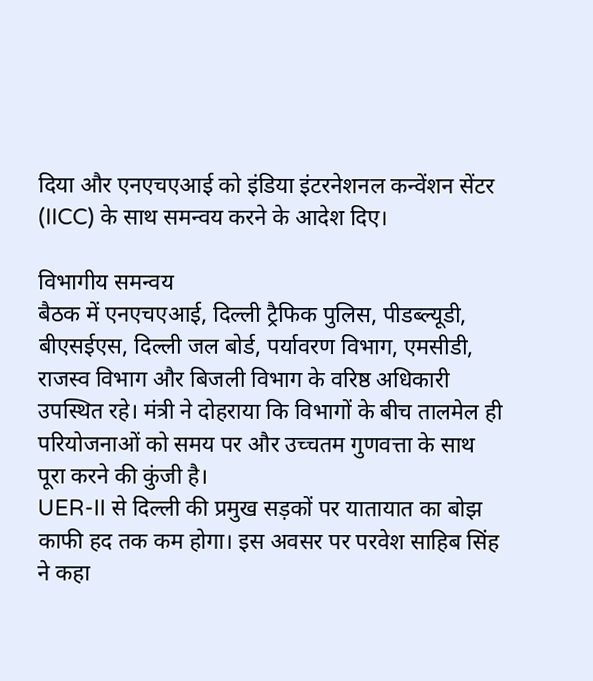दिया और एनएचएआई को इंडिया इंटरनेशनल कन्वेंशन सेंटर (IICC) के साथ समन्वय करने के आदेश दिए।

विभागीय समन्वय
बैठक में एनएचएआई, दिल्ली ट्रैफिक पुलिस, पीडब्ल्यूडी, बीएसईएस, दिल्ली जल बोर्ड, पर्यावरण विभाग, एमसीडी, राजस्व विभाग और बिजली विभाग के वरिष्ठ अधिकारी उपस्थित रहे। मंत्री ने दोहराया कि विभागों के बीच तालमेल ही परियोजनाओं को समय पर और उच्चतम गुणवत्ता के साथ पूरा करने की कुंजी है।
UER-II से दिल्ली की प्रमुख सड़कों पर यातायात का बोझ काफी हद तक कम होगा। इस अवसर पर परवेश साहिब सिंह ने कहा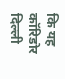कि यह कॉरिडोर दिल्ली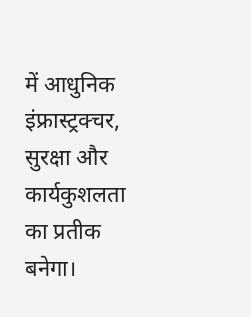में आधुनिक इंफ्रास्ट्रक्चर, सुरक्षा और कार्यकुशलता का प्रतीक बनेगा।